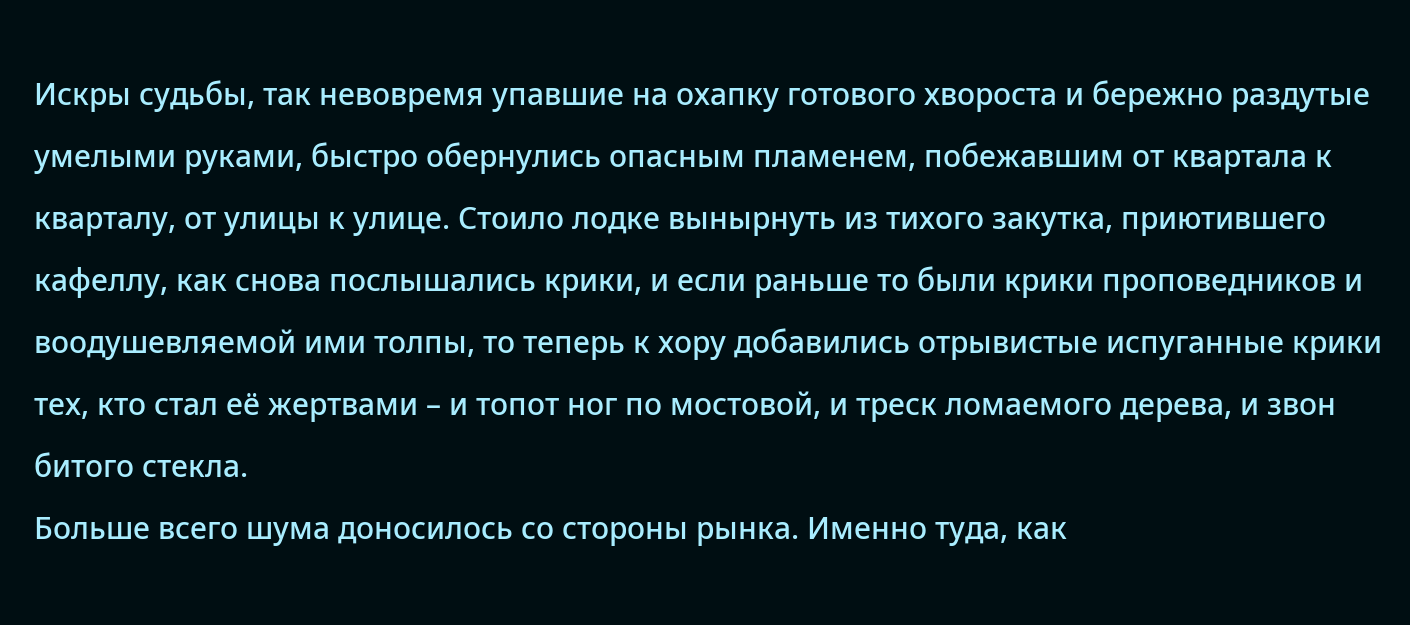Искры судьбы, так невовремя упавшие на охапку готового хвороста и бережно раздутые умелыми руками, быстро обернулись опасным пламенем, побежавшим от квартала к кварталу, от улицы к улице. Стоило лодке вынырнуть из тихого закутка, приютившего кафеллу, как снова послышались крики, и если раньше то были крики проповедников и воодушевляемой ими толпы, то теперь к хору добавились отрывистые испуганные крики тех, кто стал её жертвами – и топот ног по мостовой, и треск ломаемого дерева, и звон битого стекла.
Больше всего шума доносилось со стороны рынка. Именно туда, как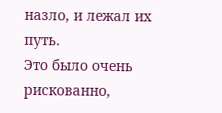назло, и лежал их путь.
Это было очень рискованно,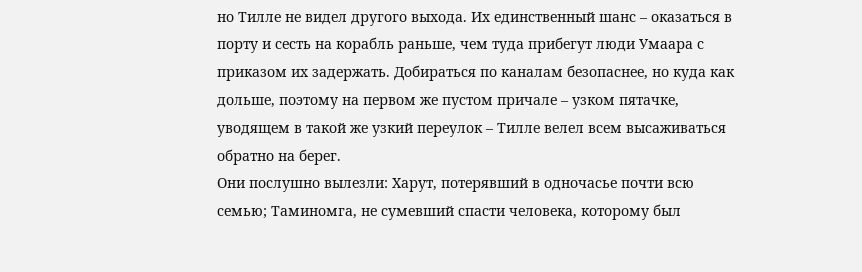но Тилле не видел другого выхода. Их единственный шанс – оказаться в порту и сесть на корабль раньше, чем туда прибегут люди Умаара с приказом их задержать. Добираться по каналам безопаснее, но куда как дольше, поэтому на первом же пустом причале – узком пятачке, уводящем в такой же узкий переулок – Тилле велел всем высаживаться обратно на берег.
Они послушно вылезли: Харут, потерявший в одночасье почти всю семью; Таминомга, не сумевший спасти человека, которому был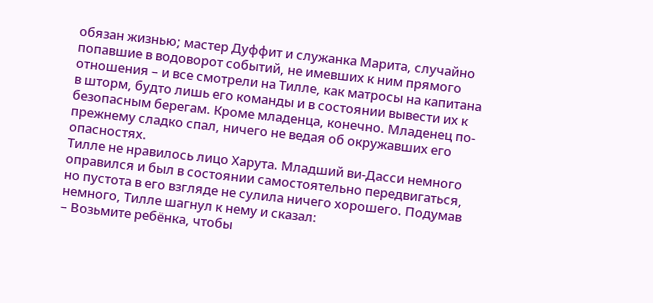обязан жизнью; мастер Дуффит и служанка Марита, случайно попавшие в водоворот событий, не имевших к ним прямого отношения – и все смотрели на Тилле, как матросы на капитана в шторм, будто лишь его команды и в состоянии вывести их к безопасным берегам. Кроме младенца, конечно. Младенец по-прежнему сладко спал, ничего не ведая об окружавших его опасностях.
Тилле не нравилось лицо Харута. Младший ви-Дасси немного оправился и был в состоянии самостоятельно передвигаться, но пустота в его взгляде не сулила ничего хорошего. Подумав немного, Тилле шагнул к нему и сказал:
– Возьмите ребёнка, чтобы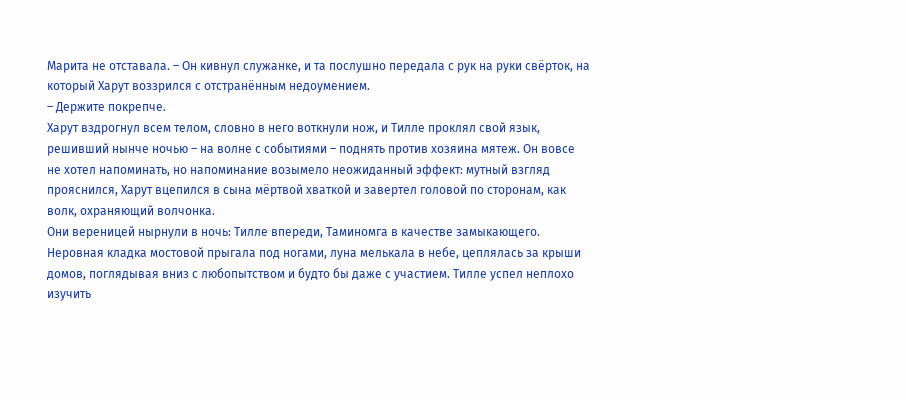Марита не отставала. – Он кивнул служанке, и та послушно передала с рук на руки свёрток, на который Харут воззрился с отстранённым недоумением.
– Держите покрепче.
Харут вздрогнул всем телом, словно в него воткнули нож, и Тилле проклял свой язык, решивший нынче ночью – на волне с событиями – поднять против хозяина мятеж. Он вовсе не хотел напоминать, но напоминание возымело неожиданный эффект: мутный взгляд прояснился, Харут вцепился в сына мёртвой хваткой и завертел головой по сторонам, как волк, охраняющий волчонка.
Они вереницей нырнули в ночь: Тилле впереди, Таминомга в качестве замыкающего. Неровная кладка мостовой прыгала под ногами, луна мелькала в небе, цеплялась за крыши домов, поглядывая вниз с любопытством и будто бы даже с участием. Тилле успел неплохо изучить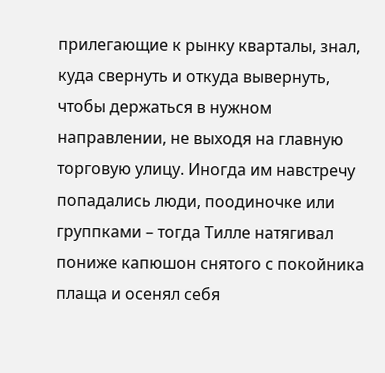прилегающие к рынку кварталы, знал, куда свернуть и откуда вывернуть, чтобы держаться в нужном направлении, не выходя на главную торговую улицу. Иногда им навстречу попадались люди, поодиночке или группками – тогда Тилле натягивал пониже капюшон снятого с покойника плаща и осенял себя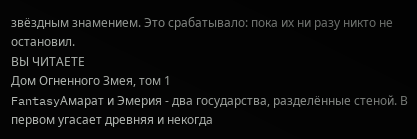звёздным знамением. Это срабатывало: пока их ни разу никто не остановил.
ВЫ ЧИТАЕТЕ
Дом Огненного Змея, том 1
FantasyАмарат и Эмерия - два государства, разделённые стеной. В первом угасает древняя и некогда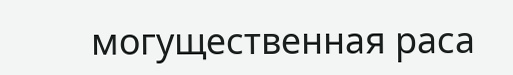могущественная раса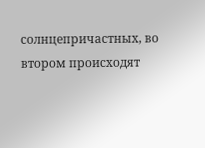солнцепричастных, во втором происходят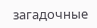загадочные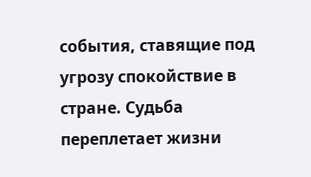события, ставящие под угрозу спокойствие в стране. Судьба переплетает жизни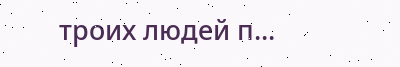троих людей п...